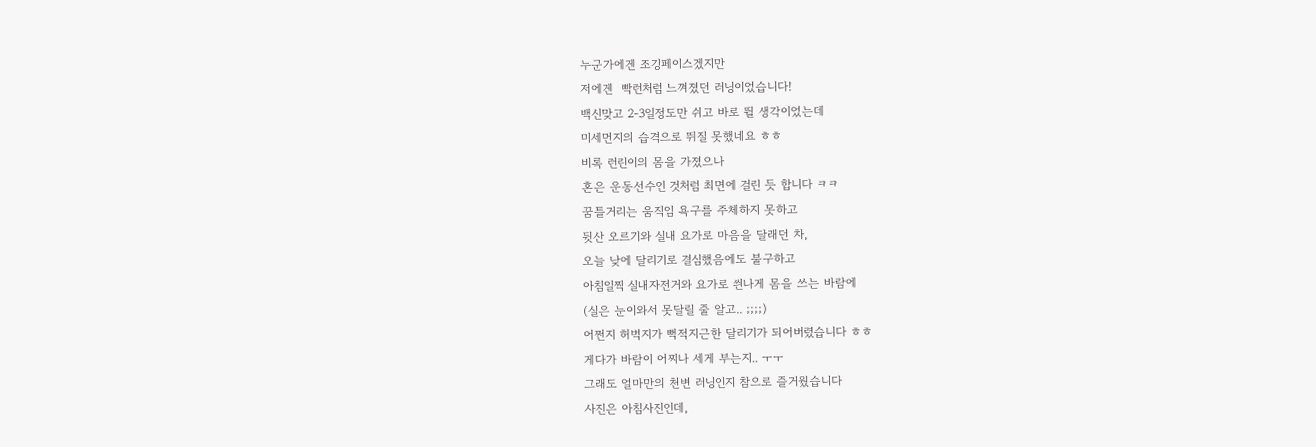누군가에겐 조깅페이스겠지만
저에겐  빡런처럼 느껴졌던 러닝이었습니다!
백신맞고 2-3일정도만 쉬고 바로 뛸 생각이었는데
미세먼지의 습격으로 뛰질 못했네요 ㅎㅎ
비록 런린이의 몸을 가졌으나
혼은 운동선수인 것처럼 최면에 걸린 듯 합니다 ㅋㅋ
꿈틀거리는 움직임 욕구를 주체하지 못하고
뒷산 오르기와 실내 요가로 마음을 달래던 차,
오늘 낮에 달리기로 결심했음에도 불구하고
아침일찍 실내자전거와 요가로 씐나게 몸을 쓰는 바람에
(실은 눈이와서 못달릴 줄 알고.. ;;;;)
어쩐지 허벅지가 뻑적지근한 달리기가 되어버렸습니다 ㅎㅎ
게다가 바람이 어찌나 세게 부는지.. ㅜㅜ
그래도 얼마만의 천변 러닝인지 참으로 즐거웠습니다
사진은 아침사진인데,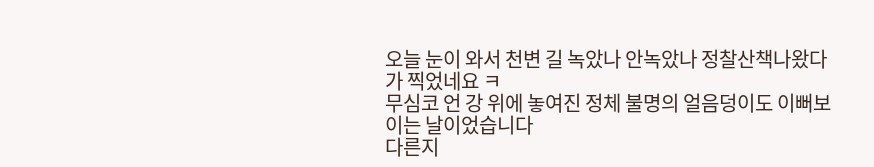오늘 눈이 와서 천변 길 녹았나 안녹았나 정찰산책나왔다가 찍었네요 ㅋ
무심코 언 강 위에 놓여진 정체 불명의 얼음덩이도 이뻐보이는 날이었습니다
다른지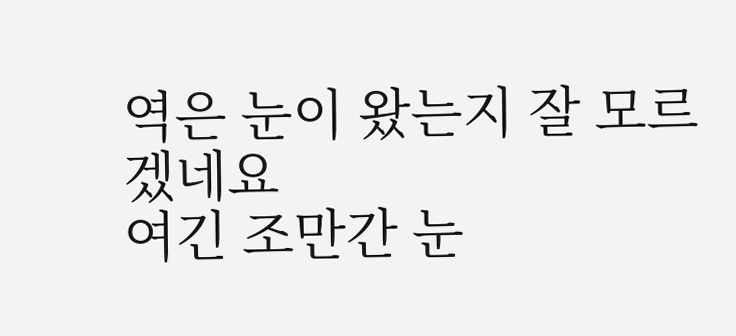역은 눈이 왔는지 잘 모르겠네요
여긴 조만간 눈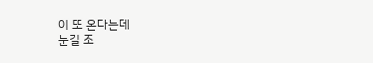이 또 온다는데
눈길 조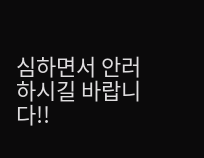심하면서 안러하시길 바랍니다!!